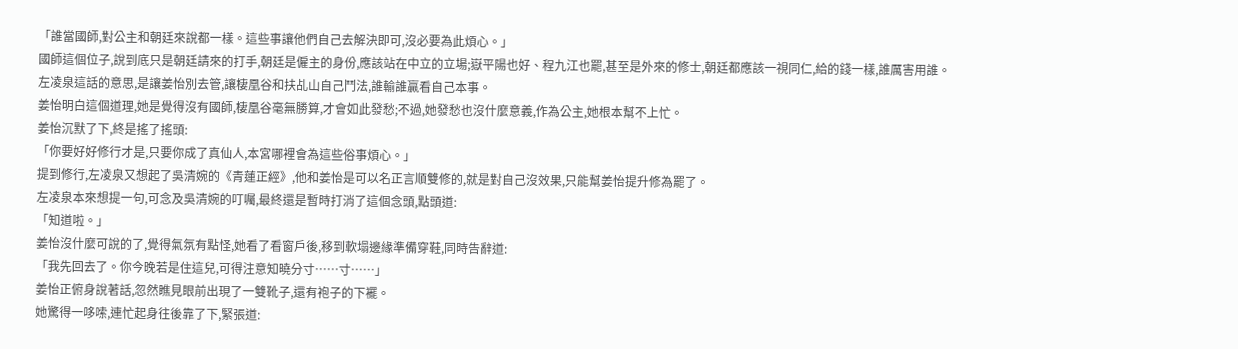「誰當國師,對公主和朝廷來說都一樣。這些事讓他們自己去解決即可,沒必要為此煩心。」
國師這個位子,說到底只是朝廷請來的打手,朝廷是僱主的身份,應該站在中立的立場;嶽平陽也好、程九江也罷,甚至是外來的修士,朝廷都應該一視同仁,給的錢一樣,誰厲害用誰。
左凌泉這話的意思,是讓姜怡別去管,讓棲凰谷和扶乩山自己鬥法,誰輸誰贏看自己本事。
姜怡明白這個道理,她是覺得沒有國師,棲凰谷毫無勝算,才會如此發愁;不過,她發愁也沒什麼意義,作為公主,她根本幫不上忙。
姜怡沉默了下,終是搖了搖頭:
「你要好好修行才是,只要你成了真仙人,本宮哪裡會為這些俗事煩心。」
提到修行,左凌泉又想起了吳清婉的《青蓮正經》,他和姜怡是可以名正言順雙修的,就是對自己沒效果,只能幫姜怡提升修為罷了。
左凌泉本來想提一句,可念及吳清婉的叮囑,最終還是暫時打消了這個念頭,點頭道:
「知道啦。」
姜怡沒什麼可說的了,覺得氣氛有點怪,她看了看窗戶後,移到軟塌邊緣準備穿鞋,同時告辭道:
「我先回去了。你今晚若是住這兒,可得注意知曉分寸……寸……」
姜怡正俯身說著話,忽然瞧見眼前出現了一雙靴子,還有袍子的下襬。
她驚得一哆嗦,連忙起身往後靠了下,緊張道: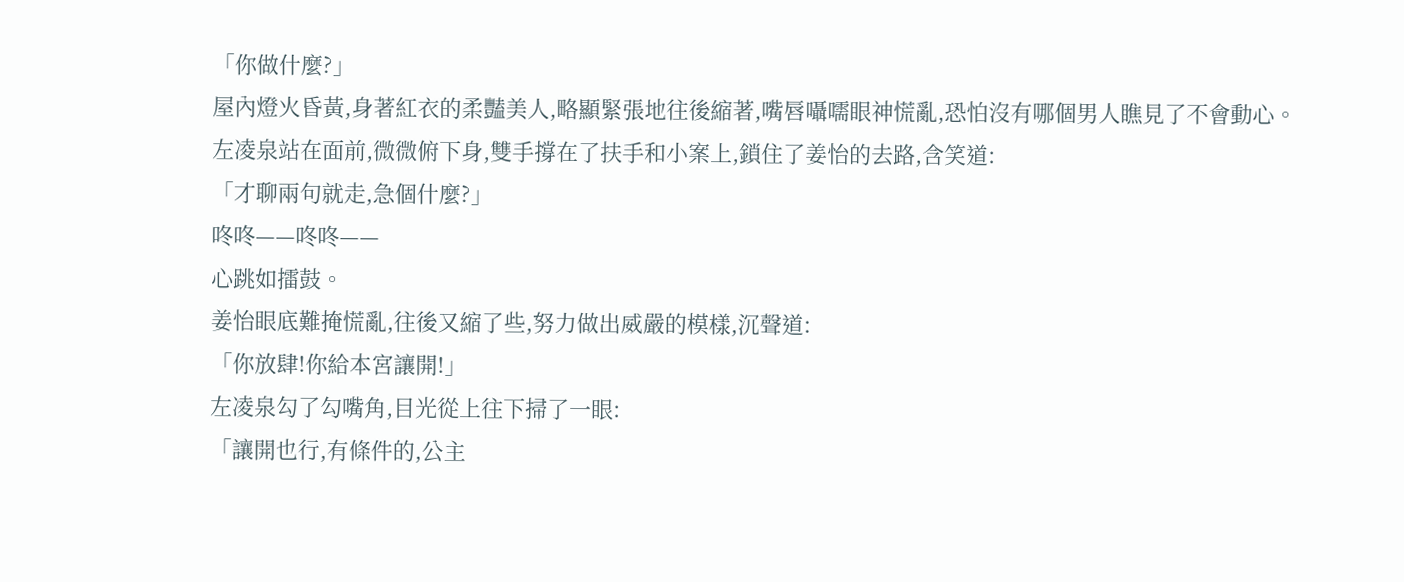「你做什麼?」
屋內燈火昏黃,身著紅衣的柔豔美人,略顯緊張地往後縮著,嘴唇囁嚅眼神慌亂,恐怕沒有哪個男人瞧見了不會動心。
左凌泉站在面前,微微俯下身,雙手撐在了扶手和小案上,鎖住了姜怡的去路,含笑道:
「才聊兩句就走,急個什麼?」
咚咚——咚咚——
心跳如擂鼓。
姜怡眼底難掩慌亂,往後又縮了些,努力做出威嚴的模樣,沉聲道:
「你放肆!你給本宮讓開!」
左凌泉勾了勾嘴角,目光從上往下掃了一眼:
「讓開也行,有條件的,公主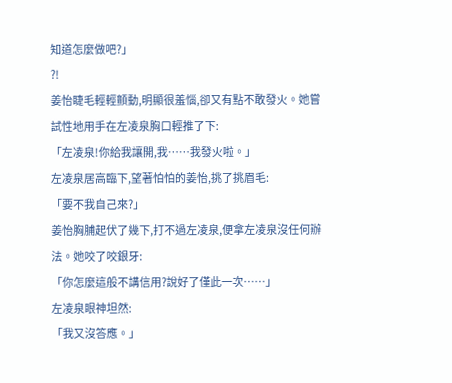知道怎麼做吧?」
?!
姜怡睫毛輕輕顫動,明顯很羞惱,卻又有點不敢發火。她嘗試性地用手在左凌泉胸口輕推了下:
「左凌泉!你給我讓開,我……我發火啦。」
左凌泉居高臨下,望著怕怕的姜怡,挑了挑眉毛:
「要不我自己來?」
姜怡胸脯起伏了幾下,打不過左凌泉,便拿左凌泉沒任何辦法。她咬了咬銀牙:
「你怎麼這般不講信用?說好了僅此一次……」
左凌泉眼神坦然:
「我又沒答應。」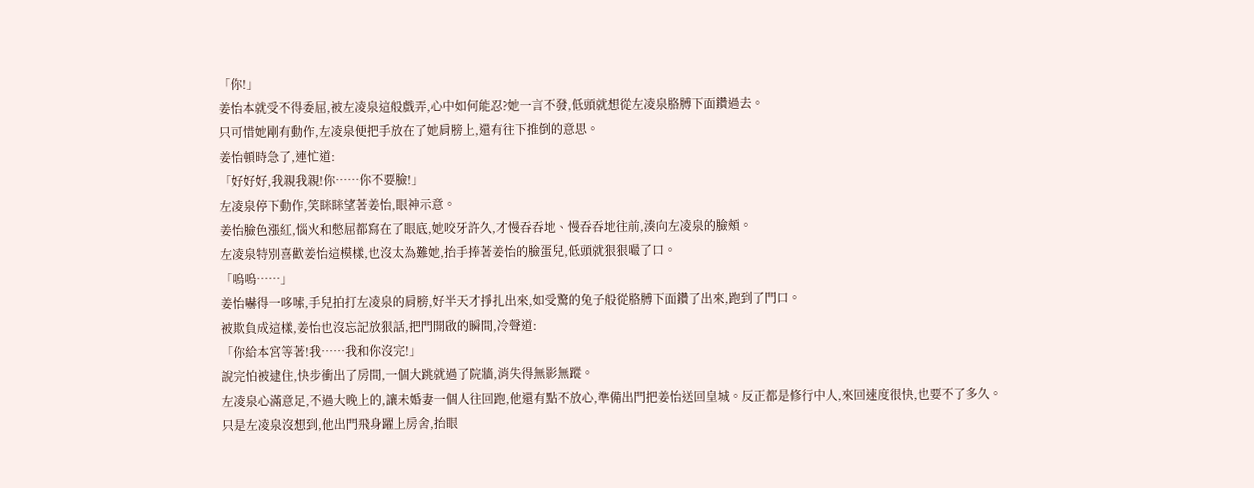「你!」
姜怡本就受不得委屈,被左凌泉這般戲弄,心中如何能忍?她一言不發,低頭就想從左凌泉胳膊下面鑽過去。
只可惜她剛有動作,左凌泉便把手放在了她肩膀上,還有往下推倒的意思。
姜怡頓時急了,連忙道:
「好好好,我親我親!你……你不要臉!」
左凌泉停下動作,笑眯眯望著姜怡,眼神示意。
姜怡臉色漲紅,惱火和憋屈都寫在了眼底,她咬牙許久,才慢吞吞地、慢吞吞地往前,湊向左凌泉的臉頰。
左凌泉特別喜歡姜怡這模樣,也沒太為難她,抬手捧著姜怡的臉蛋兒,低頭就狠狠嘬了口。
「嗚嗚……」
姜怡嚇得一哆嗦,手兒拍打左凌泉的肩膀,好半天才掙扎出來,如受驚的兔子般從胳膊下面鑽了出來,跑到了門口。
被欺負成這樣,姜怡也沒忘記放狠話,把門開啟的瞬間,冷聲道:
「你給本宮等著!我……我和你沒完!」
說完怕被逮住,快步衝出了房間,一個大跳就過了院牆,消失得無影無蹤。
左凌泉心滿意足,不過大晚上的,讓未婚妻一個人往回跑,他還有點不放心,準備出門把姜怡送回皇城。反正都是修行中人,來回速度很快,也要不了多久。
只是左凌泉沒想到,他出門飛身躍上房舍,抬眼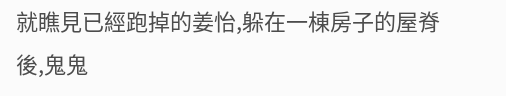就瞧見已經跑掉的姜怡,躲在一棟房子的屋脊後,鬼鬼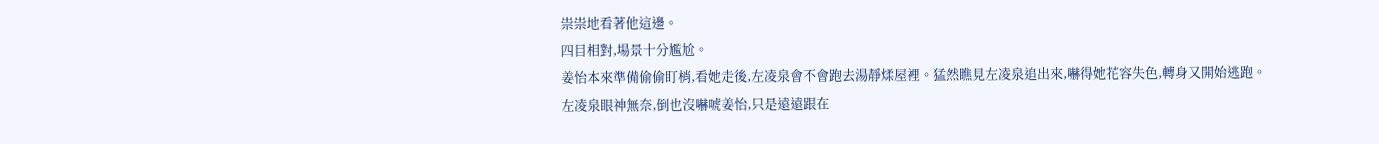祟祟地看著他這邊。
四目相對,場景十分尷尬。
姜怡本來準備偷偷盯梢,看她走後,左凌泉會不會跑去湯靜煣屋裡。猛然瞧見左凌泉追出來,嚇得她花容失色,轉身又開始逃跑。
左凌泉眼神無奈,倒也沒嚇唬姜怡,只是遠遠跟在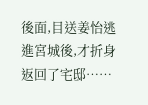後面,目送姜怡逃進宮城後,才折身返回了宅邸……